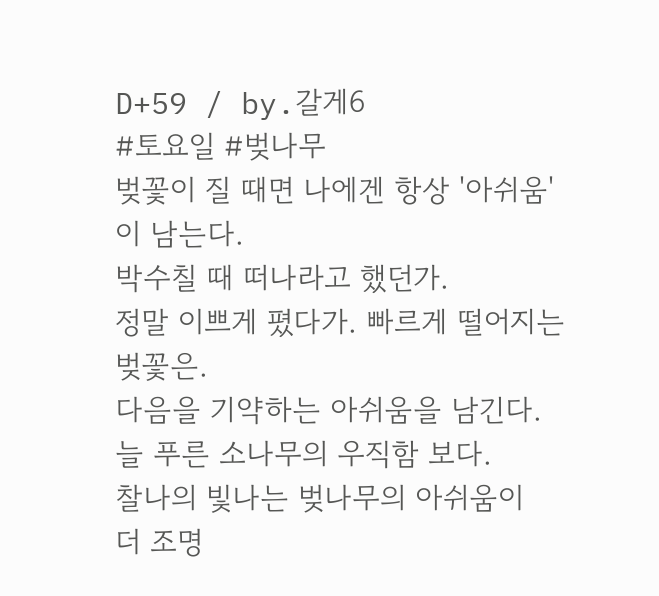D+59 / by.갈게6
#토요일 #벚나무
벚꽃이 질 때면 나에겐 항상 '아쉬움'이 남는다.
박수칠 때 떠나라고 했던가.
정말 이쁘게 폈다가. 빠르게 떨어지는 벚꽃은.
다음을 기약하는 아쉬움을 남긴다.
늘 푸른 소나무의 우직함 보다.
찰나의 빛나는 벚나무의 아쉬움이
더 조명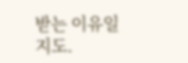받는 이유일지도.